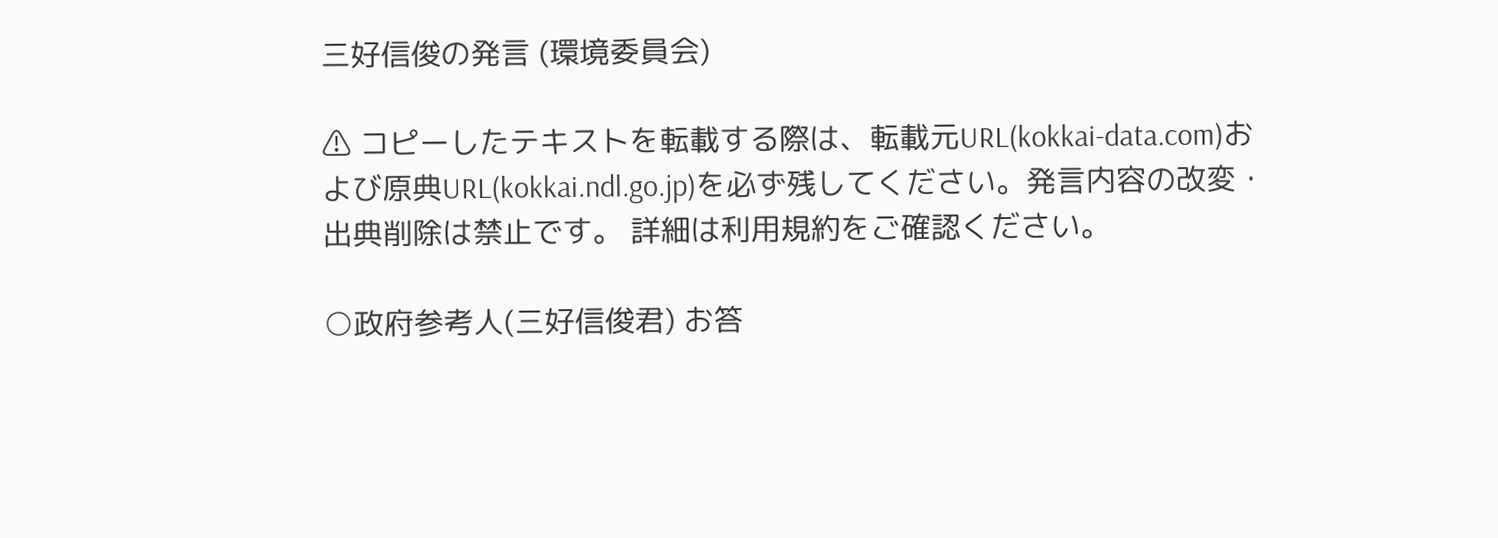三好信俊の発言 (環境委員会)

⚠ コピーしたテキストを転載する際は、転載元URL(kokkai-data.com)および原典URL(kokkai.ndl.go.jp)を必ず残してください。発言内容の改変・出典削除は禁止です。 詳細は利用規約をご確認ください。

○政府参考人(三好信俊君) お答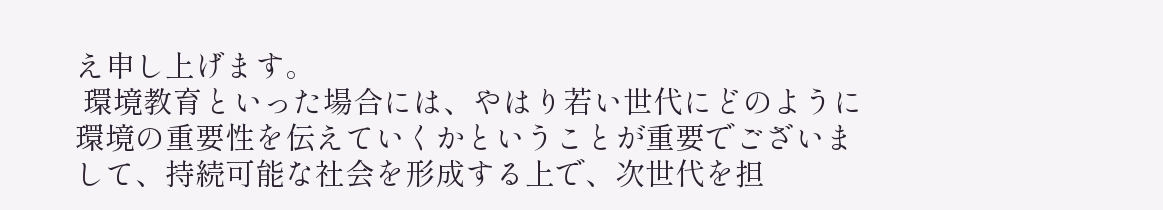え申し上げます。
 環境教育といった場合には、やはり若い世代にどのように環境の重要性を伝えていくかということが重要でございまして、持続可能な社会を形成する上で、次世代を担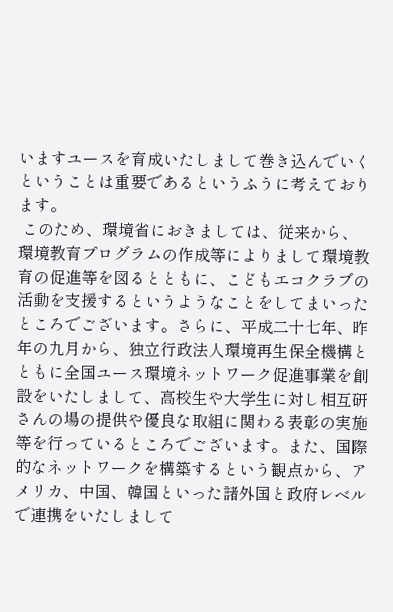いますユースを育成いたしまして巻き込んでいくということは重要であるというふうに考えております。
 このため、環境省におきましては、従来から、環境教育プログラムの作成等によりまして環境教育の促進等を図るとともに、こどもエコクラブの活動を支援するというようなことをしてまいったところでございます。さらに、平成二十七年、昨年の九月から、独立行政法人環境再生保全機構とともに全国ユース環境ネットワーク促進事業を創設をいたしまして、高校生や大学生に対し相互研さんの場の提供や優良な取組に関わる表彰の実施等を行っているところでございます。また、国際的なネットワークを構築するという観点から、アメリカ、中国、韓国といった諸外国と政府レベルで連携をいたしまして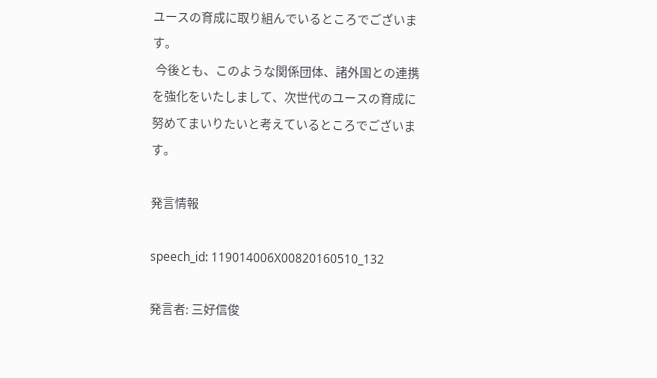ユースの育成に取り組んでいるところでございます。
 今後とも、このような関係団体、諸外国との連携を強化をいたしまして、次世代のユースの育成に努めてまいりたいと考えているところでございます。

発言情報

speech_id: 119014006X00820160510_132

発言者: 三好信俊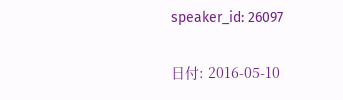speaker_id: 26097

日付: 2016-05-10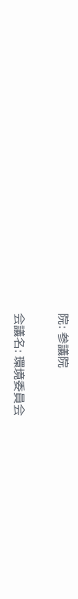院: 参議院

会議名: 環境委員会